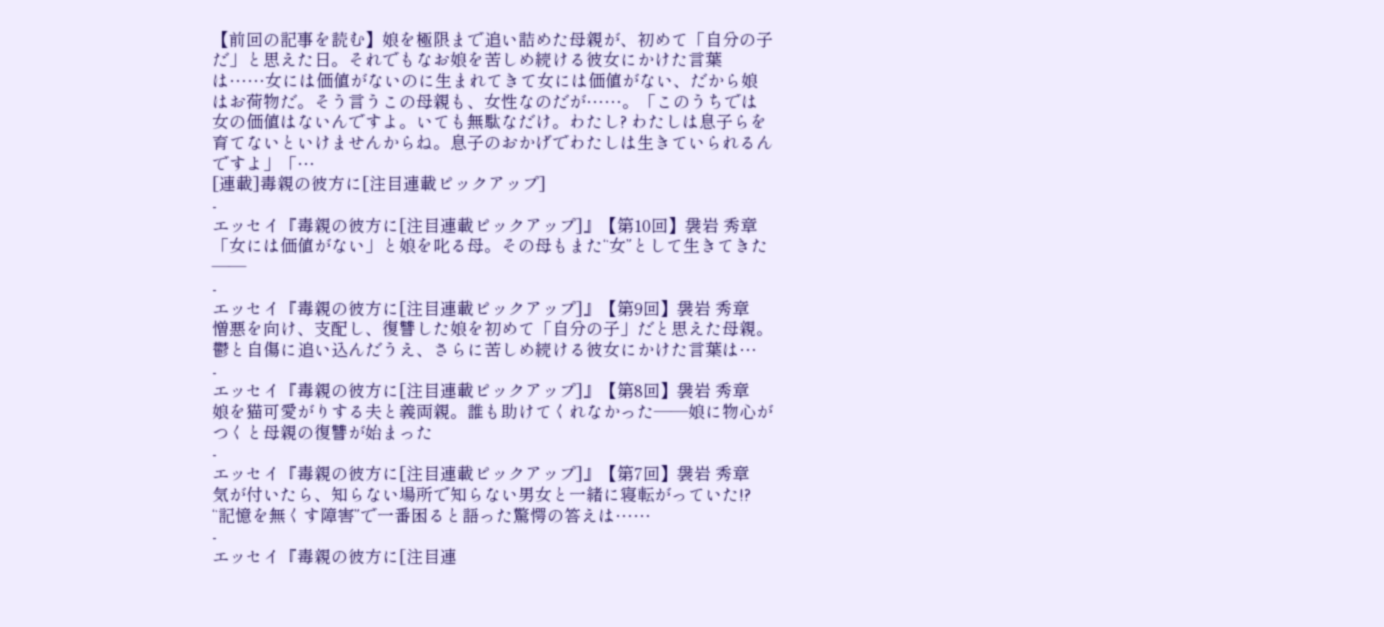【前回の記事を読む】娘を極限まで追い詰めた母親が、初めて「自分の子だ」と思えた日。それでもなお娘を苦しめ続ける彼女にかけた言葉は……女には価値がないのに生まれてきて女には価値がない、だから娘はお荷物だ。そう言うこの母親も、女性なのだが……。「このうちでは女の価値はないんですよ。いても無駄なだけ。わたし? わたしは息子らを育てないといけませんからね。息子のおかげでわたしは生きていられるんですよ」「…
[連載]毒親の彼方に[注目連載ピックアップ]
-
エッセイ『毒親の彼方に[注目連載ピックアップ]』【第10回】袰岩 秀章
「女には価値がない」と娘を叱る母。その母もまた“女”として生きてきた――
-
エッセイ『毒親の彼方に[注目連載ピックアップ]』【第9回】袰岩 秀章
憎悪を向け、支配し、復讐した娘を初めて「自分の子」だと思えた母親。鬱と自傷に追い込んだうえ、さらに苦しめ続ける彼女にかけた言葉は…
-
エッセイ『毒親の彼方に[注目連載ピックアップ]』【第8回】袰岩 秀章
娘を猫可愛がりする夫と義両親。誰も助けてくれなかった――娘に物心がつくと母親の復讐が始まった
-
エッセイ『毒親の彼方に[注目連載ピックアップ]』【第7回】袰岩 秀章
気が付いたら、知らない場所で知らない男女と一緒に寝転がっていた!? “記憶を無くす障害”で一番困ると語った驚愕の答えは……
-
エッセイ『毒親の彼方に[注目連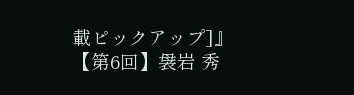載ピックアップ]』【第6回】袰岩 秀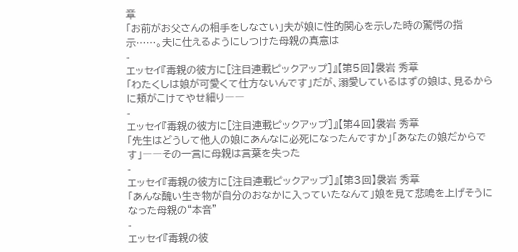章
「お前がお父さんの相手をしなさい」夫が娘に性的関心を示した時の驚愕の指示……。夫に仕えるようにしつけた母親の真意は
-
エッセイ『毒親の彼方に[注目連載ピックアップ]』【第5回】袰岩 秀章
「わたくしは娘が可愛くて仕方ないんです」だが、溺愛しているはずの娘は、見るからに頬がこけてやせ細り――
-
エッセイ『毒親の彼方に[注目連載ピックアップ]』【第4回】袰岩 秀章
「先生はどうして他人の娘にあんなに必死になったんですか」「あなたの娘だからです」――その一言に母親は言葉を失った
-
エッセイ『毒親の彼方に[注目連載ピックアップ]』【第3回】袰岩 秀章
「あんな醜い生き物が自分のおなかに入っていたなんて」娘を見て悲鳴を上げそうになった母親の“本音”
-
エッセイ『毒親の彼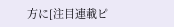方に[注目連載ピ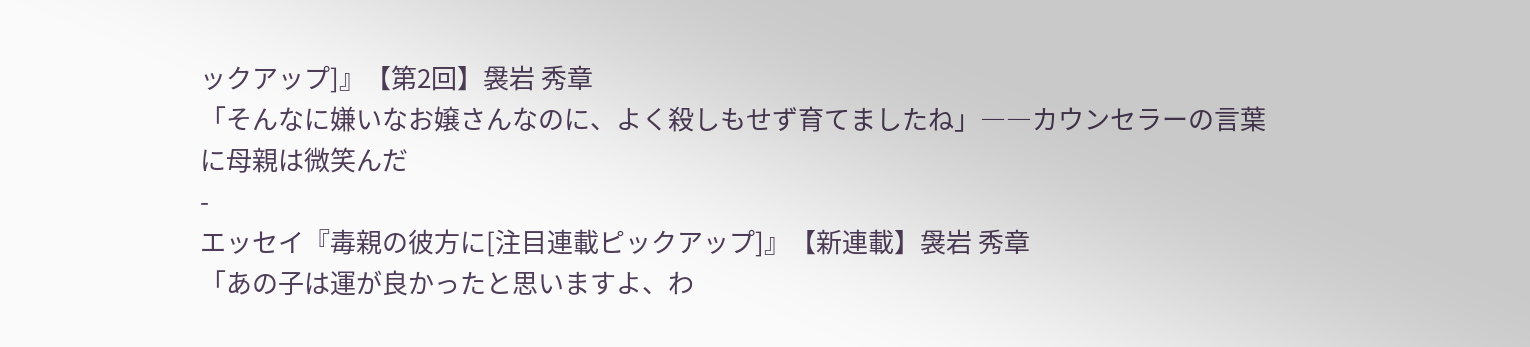ックアップ]』【第2回】袰岩 秀章
「そんなに嫌いなお嬢さんなのに、よく殺しもせず育てましたね」――カウンセラーの言葉に母親は微笑んだ
-
エッセイ『毒親の彼方に[注目連載ピックアップ]』【新連載】袰岩 秀章
「あの子は運が良かったと思いますよ、わ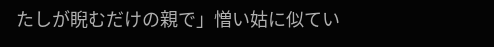たしが睨むだけの親で」憎い姑に似てい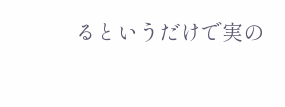るというだけで実の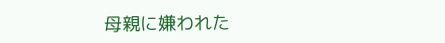母親に嫌われた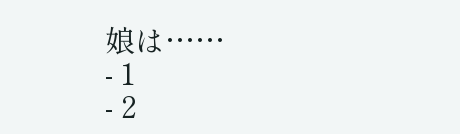娘は……
- 1
- 2